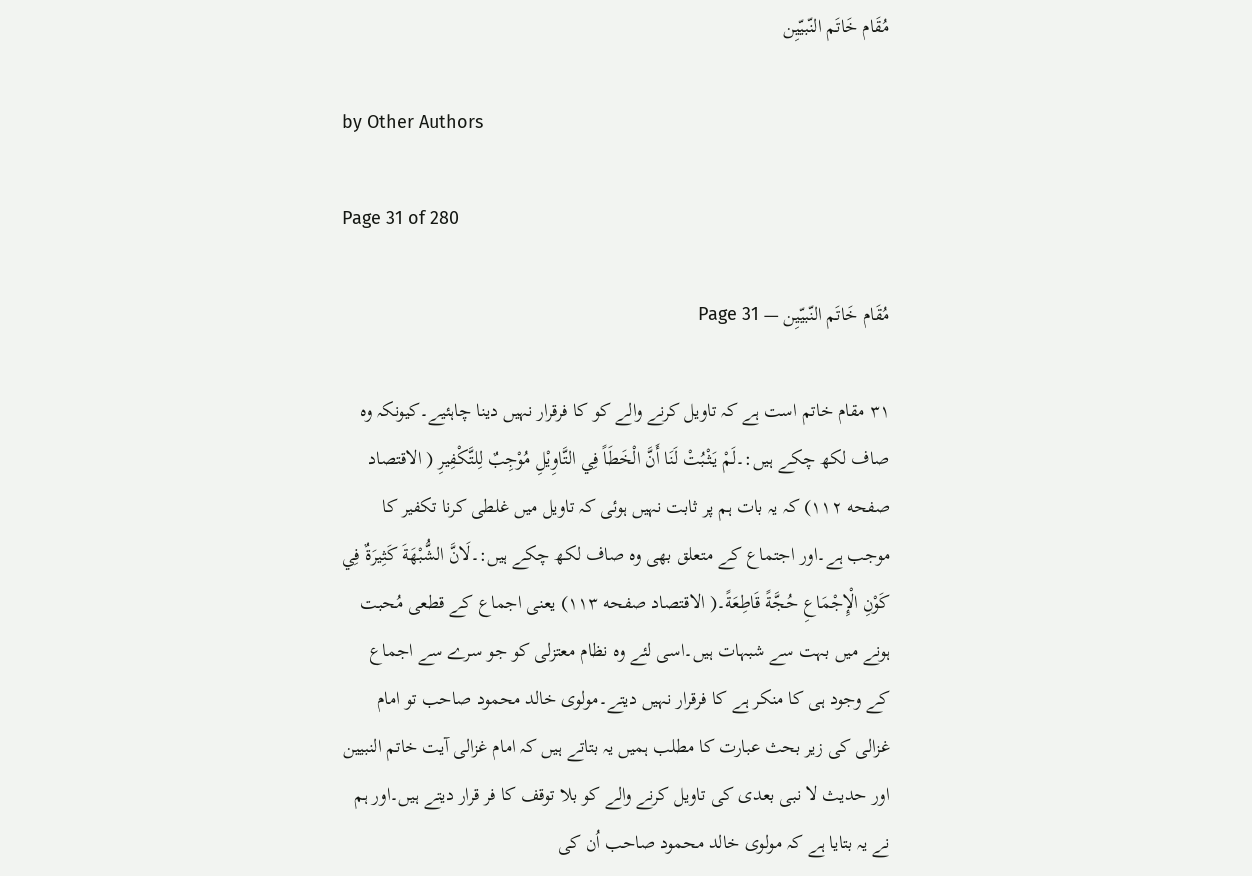مُقَام خَاتَم النّبیّیِن

by Other Authors

Page 31 of 280

مُقَام خَاتَم النّبیّیِن — Page 31

۳۱ مقام خاتم است ہے کہ تاویل کرنے والے کو کا فرقرار نہیں دینا چاہئیے۔کیونکہ وہ صاف لکھ چکے ہیں:۔لَمْ يَثْبُتْ لَنَا أَنَّ الْخَطَاً فِي التَّاوِيْلِ مُوْجِبٌ لِلتَّكْفِيرِ ( الاقتصاد صفحه ۱۱۲) کہ یہ بات ہم پر ثابت نہیں ہوئی کہ تاویل میں غلطی کرنا تکفیر کا موجب ہے۔اور اجتماع کے متعلق بھی وہ صاف لکھ چکے ہیں:۔لَانَّ الشُّبْهَةَ كَثِيرَةٌ فِي كَوْنِ الْإِجْمَاعِ حُجَّةً قَاطِعَةً۔( الاقتصاد صفحه ۱۱۳) یعنی اجماع کے قطعی مُحبت ہونے میں بہت سے شبہات ہیں۔اسی لئے وہ نظام معتزلی کو جو سرے سے اجماع کے وجود ہی کا منکر ہے کا فرقرار نہیں دیتے۔مولوی خالد محمود صاحب تو امام غزالی کی زیر بحث عبارت کا مطلب ہمیں یہ بتاتے ہیں کہ امام غزالی آیت خاتم النبيين اور حدیث لا نبی بعدی کی تاویل کرنے والے کو بلا توقف کا فر قرار دیتے ہیں۔اور ہم نے یہ بتایا ہے کہ مولوی خالد محمود صاحب اُن کی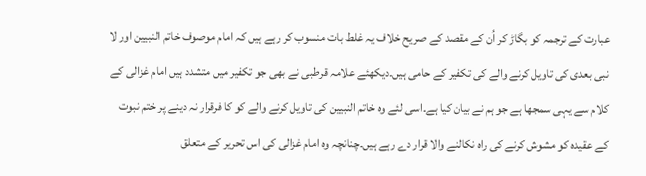عبارت کے ترجمہ کو بگاڑ کر اُن کے مقصد کے صریح خلاف یہ غلط بات منسوب کر رہے ہیں کہ امام موصوف خاتم النبیین اور لا نبی بعدی کی تاویل کرنے والے کی تکفیر کے حامی ہیں۔دیکھئے علامہ قرطبی نے بھی جو تکفیر میں متشدد ہیں امام غزالی کے کلام سے یہی سمجھا ہے جو ہم نے بیان کیا ہے۔اسی لئے وہ خاتم النبیین کی تاویل کرنے والے کو کا فرقرار نہ دینے پر ختم نبوت کے عقیدہ کو مشوش کرنے کی راہ نکالنے والا قرار دے رہے ہیں۔چنانچہ وہ امام غزالی کی اس تحریر کے متعلق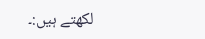لکھتے ہیں:۔